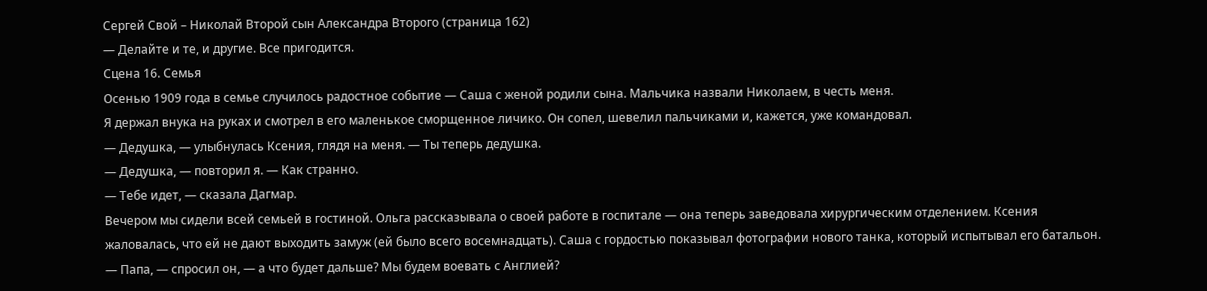Сергей Свой – Николай Второй сын Александра Второго (страница 162)
— Делайте и те, и другие. Все пригодится.
Сцена 16. Семья
Осенью 1909 года в семье случилось радостное событие — Саша с женой родили сына. Мальчика назвали Николаем, в честь меня.
Я держал внука на руках и смотрел в его маленькое сморщенное личико. Он сопел, шевелил пальчиками и, кажется, уже командовал.
— Дедушка, — улыбнулась Ксения, глядя на меня. — Ты теперь дедушка.
— Дедушка, — повторил я. — Как странно.
— Тебе идет, — сказала Дагмар.
Вечером мы сидели всей семьей в гостиной. Ольга рассказывала о своей работе в госпитале — она теперь заведовала хирургическим отделением. Ксения жаловалась, что ей не дают выходить замуж (ей было всего восемнадцать). Саша с гордостью показывал фотографии нового танка, который испытывал его батальон.
— Папа, — спросил он, — а что будет дальше? Мы будем воевать с Англией?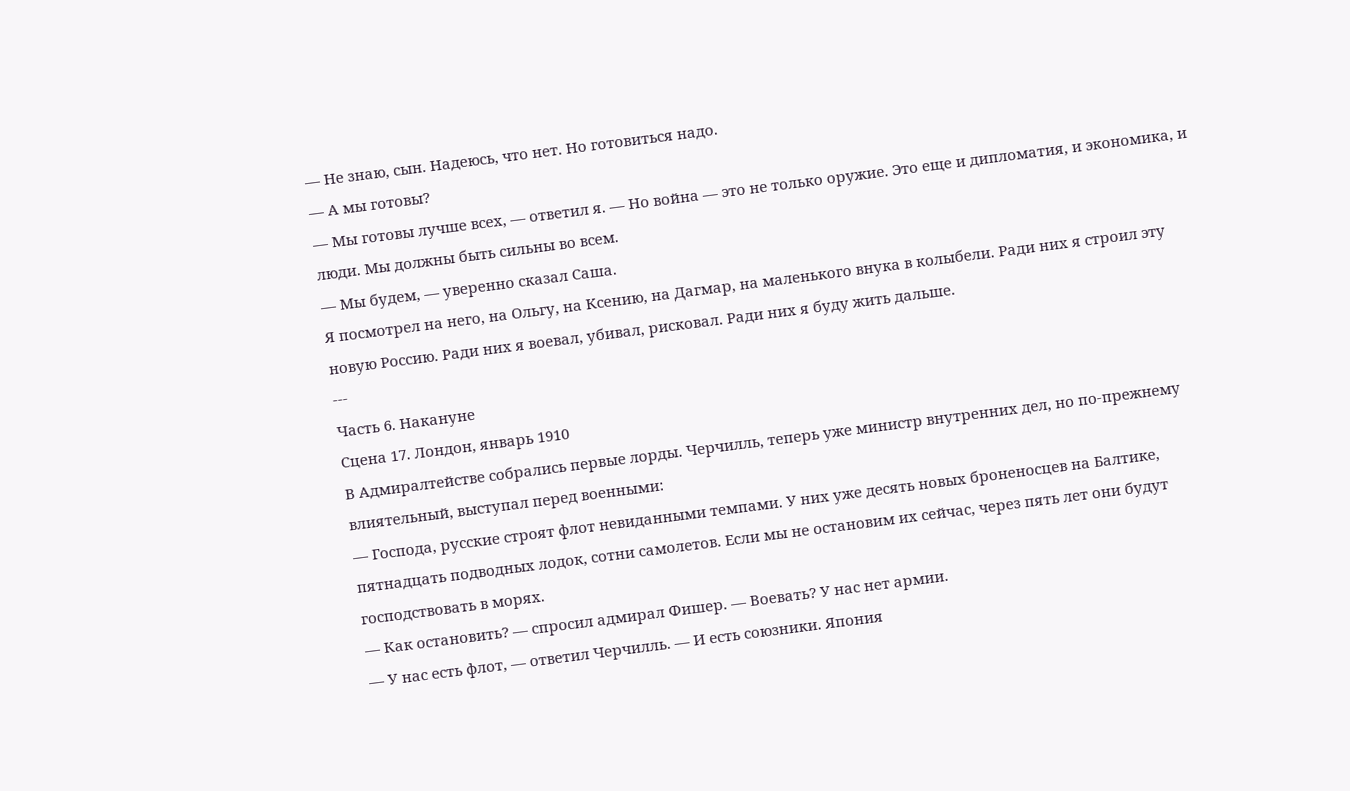— Не знаю, сын. Надеюсь, что нет. Но готовиться надо.
— А мы готовы?
— Мы готовы лучше всех, — ответил я. — Но война — это не только оружие. Это еще и дипломатия, и экономика, и люди. Мы должны быть сильны во всем.
— Мы будем, — уверенно сказал Саша.
Я посмотрел на него, на Ольгу, на Ксению, на Дагмар, на маленького внука в колыбели. Ради них я строил эту новую Россию. Ради них я воевал, убивал, рисковал. Ради них я буду жить дальше.
---
Часть 6. Накануне
Сцена 17. Лондон, январь 1910
В Адмиралтействе собрались первые лорды. Черчилль, теперь уже министр внутренних дел, но по-прежнему влиятельный, выступал перед военными:
— Господа, русские строят флот невиданными темпами. У них уже десять новых броненосцев на Балтике, пятнадцать подводных лодок, сотни самолетов. Если мы не остановим их сейчас, через пять лет они будут господствовать в морях.
— Как остановить? — спросил адмирал Фишер. — Воевать? У нас нет армии.
— У нас есть флот, — ответил Черчилль. — И есть союзники. Япония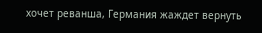хочет реванша, Германия жаждет вернуть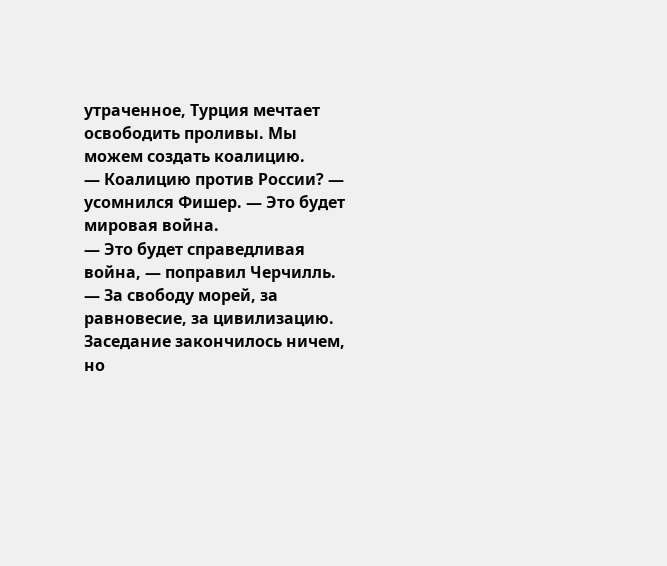утраченное, Турция мечтает освободить проливы. Мы можем создать коалицию.
— Коалицию против России? — усомнился Фишер. — Это будет мировая война.
— Это будет справедливая война, — поправил Черчилль. — За свободу морей, за равновесие, за цивилизацию.
Заседание закончилось ничем, но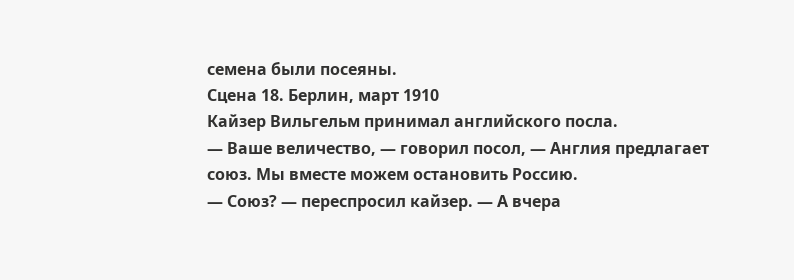семена были посеяны.
Сцена 18. Берлин, март 1910
Кайзер Вильгельм принимал английского посла.
— Ваше величество, — говорил посол, — Англия предлагает союз. Мы вместе можем остановить Россию.
— Союз? — переспросил кайзер. — А вчера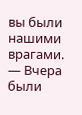вы были нашими врагами.
— Вчера были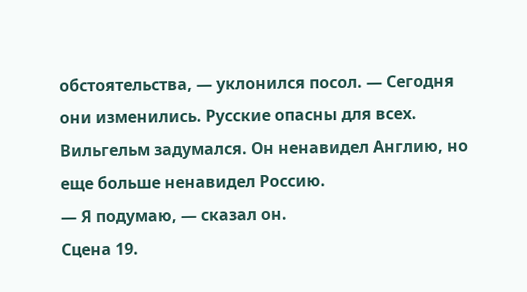обстоятельства, — уклонился посол. — Сегодня они изменились. Русские опасны для всех.
Вильгельм задумался. Он ненавидел Англию, но еще больше ненавидел Россию.
— Я подумаю, — сказал он.
Сцена 19.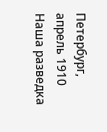Петербург, апрель 1910
Наша разведка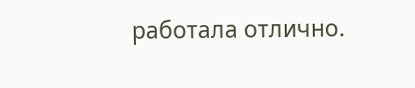работала отлично.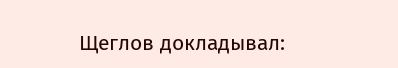Щеглов докладывал: